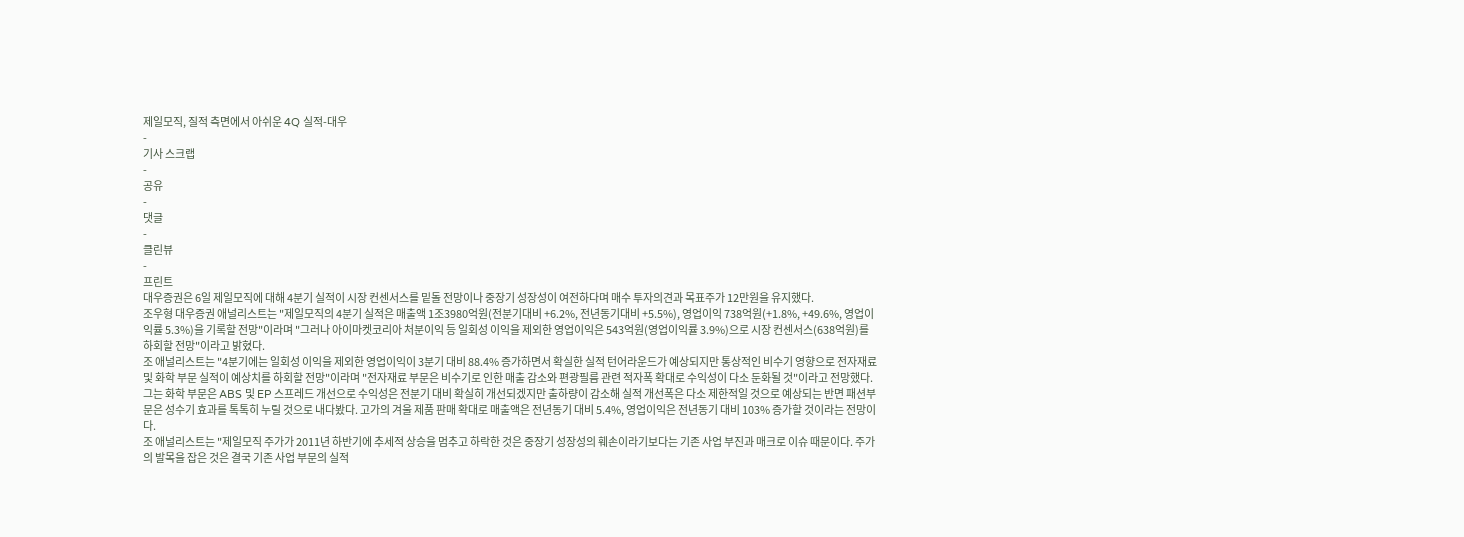제일모직, 질적 측면에서 아쉬운 4Q 실적-대우
-
기사 스크랩
-
공유
-
댓글
-
클린뷰
-
프린트
대우증권은 6일 제일모직에 대해 4분기 실적이 시장 컨센서스를 밑돌 전망이나 중장기 성장성이 여전하다며 매수 투자의견과 목표주가 12만원을 유지했다.
조우형 대우증권 애널리스트는 "제일모직의 4분기 실적은 매출액 1조3980억원(전분기대비 +6.2%, 전년동기대비 +5.5%), 영업이익 738억원(+1.8%, +49.6%, 영업이익률 5.3%)을 기록할 전망"이라며 "그러나 아이마켓코리아 처분이익 등 일회성 이익을 제외한 영업이익은 543억원(영업이익률 3.9%)으로 시장 컨센서스(638억원)를 하회할 전망"이라고 밝혔다.
조 애널리스트는 "4분기에는 일회성 이익을 제외한 영업이익이 3분기 대비 88.4% 증가하면서 확실한 실적 턴어라운드가 예상되지만 통상적인 비수기 영향으로 전자재료 및 화학 부문 실적이 예상치를 하회할 전망"이라며 "전자재료 부문은 비수기로 인한 매출 감소와 편광필름 관련 적자폭 확대로 수익성이 다소 둔화될 것"이라고 전망했다.
그는 화학 부문은 ABS 및 EP 스프레드 개선으로 수익성은 전분기 대비 확실히 개선되겠지만 출하량이 감소해 실적 개선폭은 다소 제한적일 것으로 예상되는 반면 패션부문은 성수기 효과를 톡톡히 누릴 것으로 내다봤다. 고가의 겨울 제품 판매 확대로 매출액은 전년동기 대비 5.4%, 영업이익은 전년동기 대비 103% 증가할 것이라는 전망이다.
조 애널리스트는 "제일모직 주가가 2011년 하반기에 추세적 상승을 멈추고 하락한 것은 중장기 성장성의 훼손이라기보다는 기존 사업 부진과 매크로 이슈 때문이다. 주가의 발목을 잡은 것은 결국 기존 사업 부문의 실적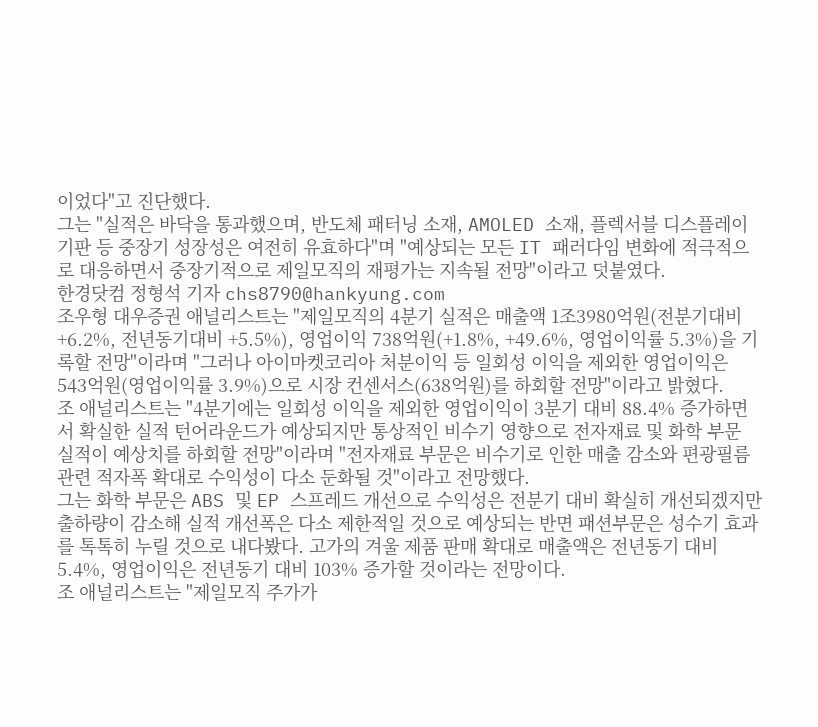이었다"고 진단했다.
그는 "실적은 바닥을 통과했으며, 반도체 패터닝 소재, AMOLED 소재, 플렉서블 디스플레이 기판 등 중장기 성장성은 여전히 유효하다"며 "예상되는 모든 IT 패러다임 변화에 적극적으로 대응하면서 중장기적으로 제일모직의 재평가는 지속될 전망"이라고 덧붙였다.
한경닷컴 정형석 기자 chs8790@hankyung.com
조우형 대우증권 애널리스트는 "제일모직의 4분기 실적은 매출액 1조3980억원(전분기대비 +6.2%, 전년동기대비 +5.5%), 영업이익 738억원(+1.8%, +49.6%, 영업이익률 5.3%)을 기록할 전망"이라며 "그러나 아이마켓코리아 처분이익 등 일회성 이익을 제외한 영업이익은 543억원(영업이익률 3.9%)으로 시장 컨센서스(638억원)를 하회할 전망"이라고 밝혔다.
조 애널리스트는 "4분기에는 일회성 이익을 제외한 영업이익이 3분기 대비 88.4% 증가하면서 확실한 실적 턴어라운드가 예상되지만 통상적인 비수기 영향으로 전자재료 및 화학 부문 실적이 예상치를 하회할 전망"이라며 "전자재료 부문은 비수기로 인한 매출 감소와 편광필름 관련 적자폭 확대로 수익성이 다소 둔화될 것"이라고 전망했다.
그는 화학 부문은 ABS 및 EP 스프레드 개선으로 수익성은 전분기 대비 확실히 개선되겠지만 출하량이 감소해 실적 개선폭은 다소 제한적일 것으로 예상되는 반면 패션부문은 성수기 효과를 톡톡히 누릴 것으로 내다봤다. 고가의 겨울 제품 판매 확대로 매출액은 전년동기 대비 5.4%, 영업이익은 전년동기 대비 103% 증가할 것이라는 전망이다.
조 애널리스트는 "제일모직 주가가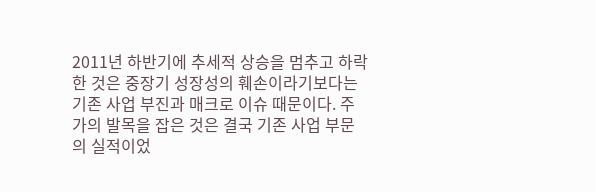2011년 하반기에 추세적 상승을 멈추고 하락한 것은 중장기 성장성의 훼손이라기보다는 기존 사업 부진과 매크로 이슈 때문이다. 주가의 발목을 잡은 것은 결국 기존 사업 부문의 실적이었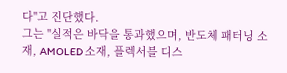다"고 진단했다.
그는 "실적은 바닥을 통과했으며, 반도체 패터닝 소재, AMOLED 소재, 플렉서블 디스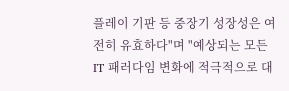플레이 기판 등 중장기 성장성은 여전히 유효하다"며 "예상되는 모든 IT 패러다임 변화에 적극적으로 대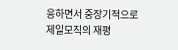응하면서 중장기적으로 제일모직의 재평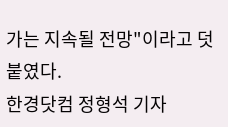가는 지속될 전망"이라고 덧붙였다.
한경닷컴 정형석 기자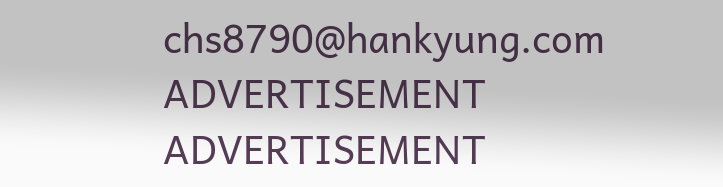chs8790@hankyung.com
ADVERTISEMENT
ADVERTISEMENT